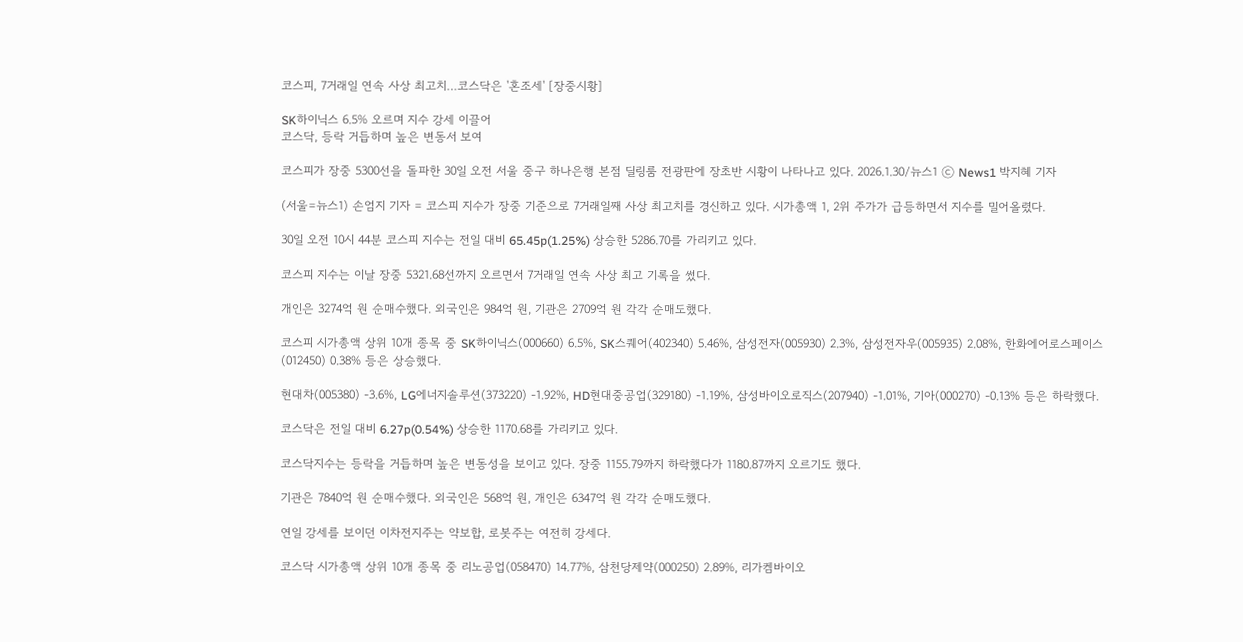코스피, 7거래일 연속 사상 최고치…코스닥은 '혼조세' [장중시황]

SK하이닉스 6.5% 오르며 지수 강세 이끌어
코스닥, 등락 거듭하며 높은 변동서 보여

코스피가 장중 5300선을 돌파한 30일 오전 서울 중구 하나은행 본점 딜링룸 전광판에 장초반 시황이 나타나고 있다. 2026.1.30/뉴스1 ⓒ News1 박지혜 기자

(서울=뉴스1) 손엄지 기자 = 코스피 지수가 장중 기준으로 7거래일째 사상 최고치를 경신하고 있다. 시가총액 1, 2위 주가가 급등하면서 지수를 밀어올렸다.

30일 오전 10시 44분 코스피 지수는 전일 대비 65.45p(1.25%) 상승한 5286.70를 가리키고 있다.

코스피 지수는 이날 장중 5321.68선까지 오르면서 7거래일 연속 사상 최고 기록을 썼다.

개인은 3274억 원 순매수했다. 외국인은 984억 원, 기관은 2709억 원 각각 순매도했다.

코스피 시가총액 상위 10개 종목 중 SK하이닉스(000660) 6.5%, SK스퀘어(402340) 5.46%, 삼성전자(005930) 2.3%, 삼성전자우(005935) 2.08%, 한화에어로스페이스(012450) 0.38% 등은 상승했다.

현대차(005380) -3.6%, LG에너지솔루션(373220) -1.92%, HD현대중공업(329180) -1.19%, 삼성바이오로직스(207940) -1.01%, 기아(000270) -0.13% 등은 하락했다.

코스닥은 전일 대비 6.27p(0.54%) 상승한 1170.68를 가리키고 있다.

코스닥지수는 등락을 거듭하며 높은 변동성을 보이고 있다. 장중 1155.79까지 하락했다가 1180.87까지 오르기도 했다.

기관은 7840억 원 순매수했다. 외국인은 568억 원, 개인은 6347억 원 각각 순매도했다.

연일 강세를 보이던 이차전지주는 약보합, 로봇주는 여전히 강세다.

코스닥 시가총액 상위 10개 종목 중 리노공업(058470) 14.77%, 삼천당제약(000250) 2.89%, 리가켐바이오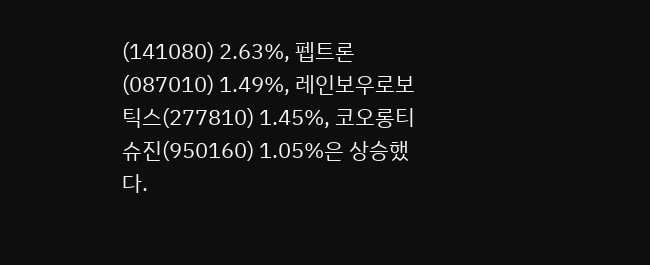(141080) 2.63%, 펩트론(087010) 1.49%, 레인보우로보틱스(277810) 1.45%, 코오롱티슈진(950160) 1.05%은 상승했다.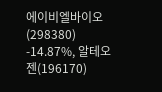에이비엘바이오(298380) -14.87%, 알테오젠(196170)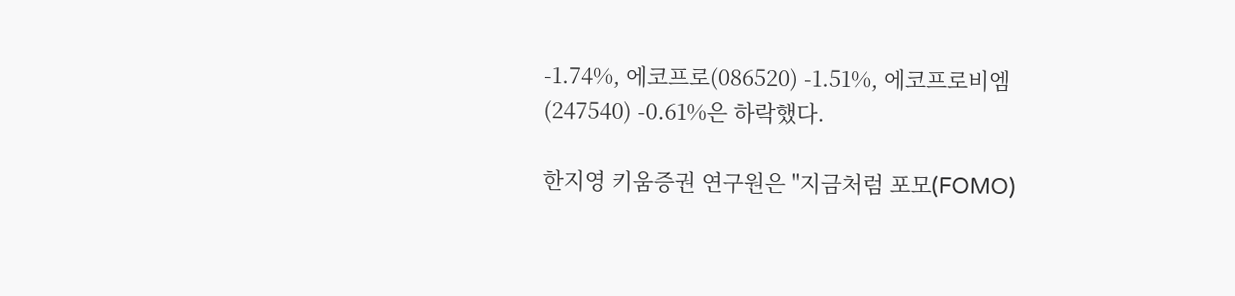-1.74%, 에코프로(086520) -1.51%, 에코프로비엠(247540) -0.61%은 하락했다.

한지영 키움증권 연구원은 "지금처럼 포모(FOMO)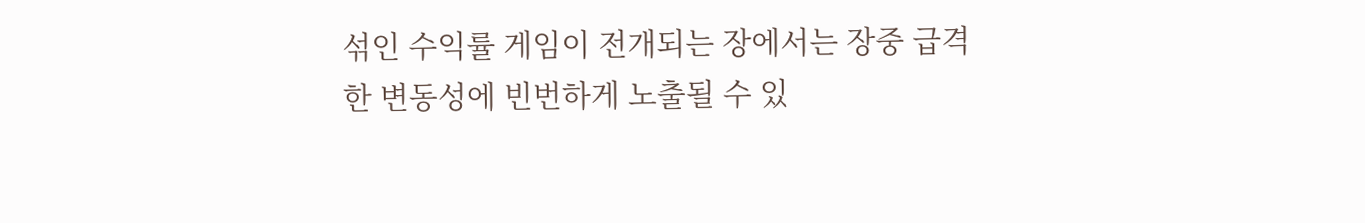섞인 수익률 게임이 전개되는 장에서는 장중 급격한 변동성에 빈번하게 노출될 수 있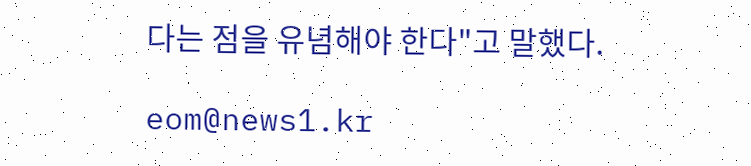다는 점을 유념해야 한다"고 말했다.

eom@news1.kr